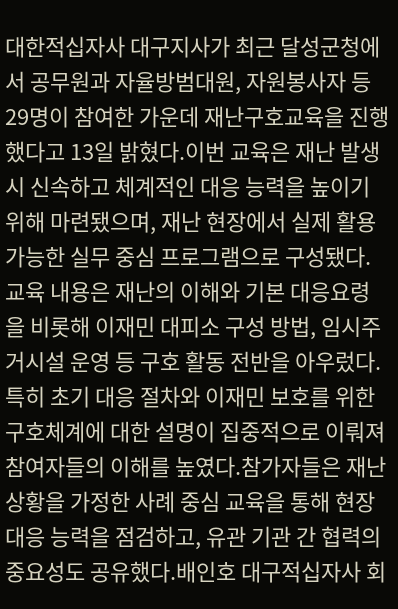대한적십자사 대구지사가 최근 달성군청에서 공무원과 자율방범대원, 자원봉사자 등 29명이 참여한 가운데 재난구호교육을 진행했다고 13일 밝혔다.이번 교육은 재난 발생 시 신속하고 체계적인 대응 능력을 높이기 위해 마련됐으며, 재난 현장에서 실제 활용 가능한 실무 중심 프로그램으로 구성됐다.교육 내용은 재난의 이해와 기본 대응요령을 비롯해 이재민 대피소 구성 방법, 임시주거시설 운영 등 구호 활동 전반을 아우렀다. 특히 초기 대응 절차와 이재민 보호를 위한 구호체계에 대한 설명이 집중적으로 이뤄져 참여자들의 이해를 높였다.참가자들은 재난 상황을 가정한 사례 중심 교육을 통해 현장 대응 능력을 점검하고, 유관 기관 간 협력의 중요성도 공유했다.배인호 대구적십자사 회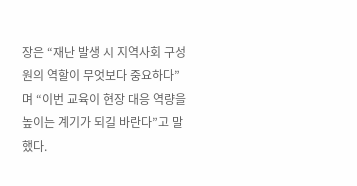장은 “재난 발생 시 지역사회 구성원의 역할이 무엇보다 중요하다”며 “이번 교육이 현장 대응 역량을 높이는 계기가 되길 바란다”고 말했다.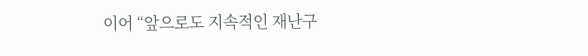이어 “앞으로도 지속적인 재난구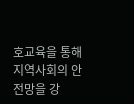호교육을 통해 지역사회의 안전망을 강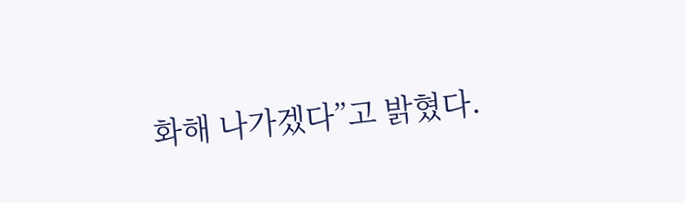화해 나가겠다”고 밝혔다.